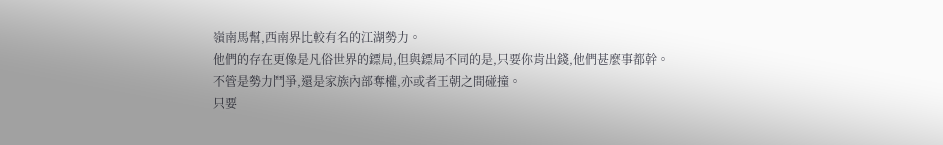嶺南馬幫,西南界比較有名的江湖勢力。
他們的存在更像是凡俗世界的鏢局,但與鏢局不同的是,只要你肯出錢,他們甚麼事都幹。
不管是勢力鬥爭,還是家族內部奪權,亦或者王朝之間碰撞。
只要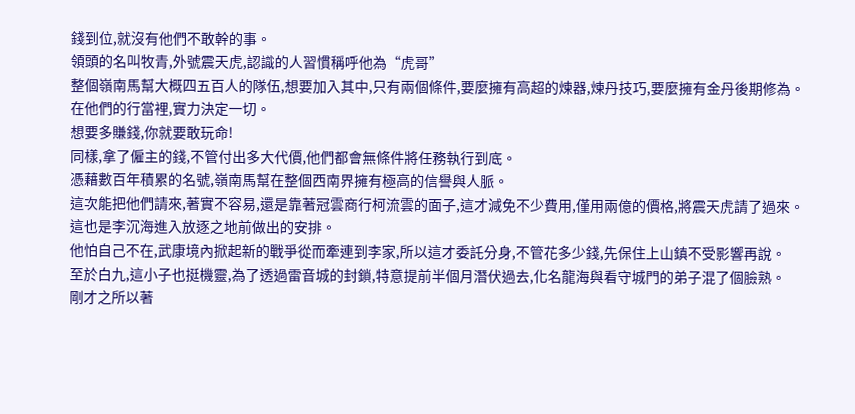錢到位,就沒有他們不敢幹的事。
領頭的名叫牧青,外號震天虎,認識的人習慣稱呼他為“虎哥”
整個嶺南馬幫大概四五百人的隊伍,想要加入其中,只有兩個條件,要麼擁有高超的煉器,煉丹技巧,要麼擁有金丹後期修為。
在他們的行當裡,實力決定一切。
想要多賺錢,你就要敢玩命!
同樣,拿了僱主的錢,不管付出多大代價,他們都會無條件將任務執行到底。
憑藉數百年積累的名號,嶺南馬幫在整個西南界擁有極高的信譽與人脈。
這次能把他們請來,著實不容易,還是靠著冠雲商行柯流雲的面子,這才減免不少費用,僅用兩億的價格,將震天虎請了過來。
這也是李沉海進入放逐之地前做出的安排。
他怕自己不在,武康境內掀起新的戰爭從而牽連到李家,所以這才委託分身,不管花多少錢,先保住上山鎮不受影響再說。
至於白九,這小子也挺機靈,為了透過雷音城的封鎖,特意提前半個月潛伏過去,化名龍海與看守城門的弟子混了個臉熟。
剛才之所以著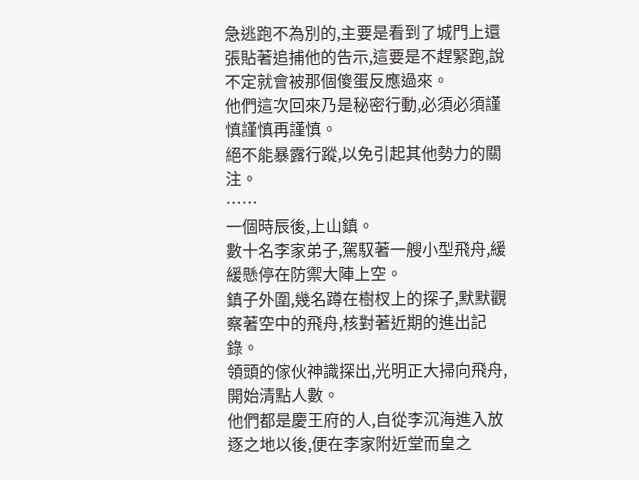急逃跑不為別的,主要是看到了城門上還張貼著追捕他的告示,這要是不趕緊跑,說不定就會被那個傻蛋反應過來。
他們這次回來乃是秘密行動,必須必須謹慎謹慎再謹慎。
絕不能暴露行蹤,以免引起其他勢力的關注。
……
一個時辰後,上山鎮。
數十名李家弟子,駕馭著一艘小型飛舟,緩緩懸停在防禦大陣上空。
鎮子外圍,幾名蹲在樹杈上的探子,默默觀察著空中的飛舟,核對著近期的進出記錄。
領頭的傢伙神識探出,光明正大掃向飛舟,開始清點人數。
他們都是慶王府的人,自從李沉海進入放逐之地以後,便在李家附近堂而皇之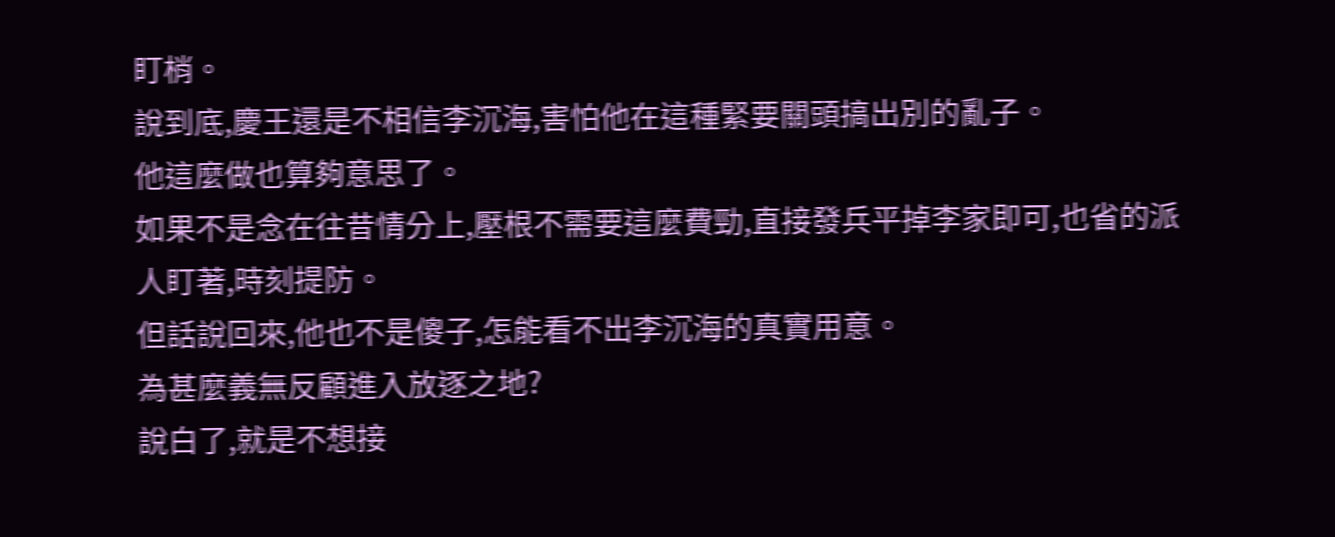盯梢。
說到底,慶王還是不相信李沉海,害怕他在這種緊要關頭搞出別的亂子。
他這麼做也算夠意思了。
如果不是念在往昔情分上,壓根不需要這麼費勁,直接發兵平掉李家即可,也省的派人盯著,時刻提防。
但話說回來,他也不是傻子,怎能看不出李沉海的真實用意。
為甚麼義無反顧進入放逐之地?
說白了,就是不想接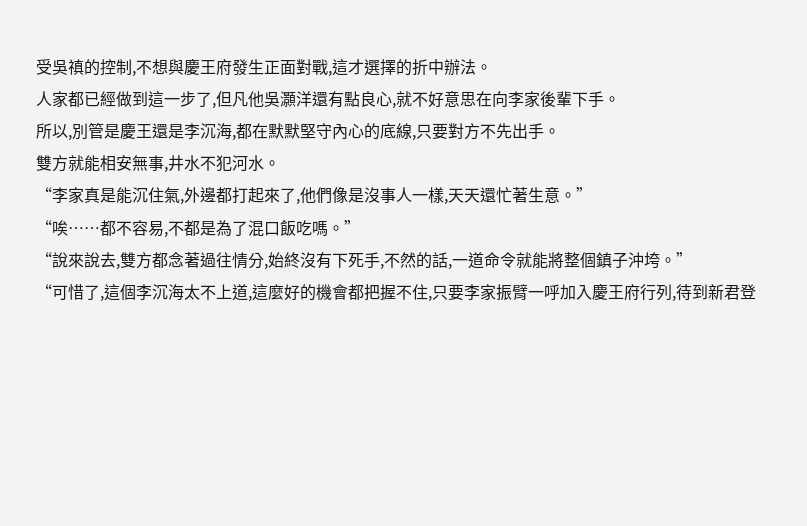受吳禛的控制,不想與慶王府發生正面對戰,這才選擇的折中辦法。
人家都已經做到這一步了,但凡他吳灝洋還有點良心,就不好意思在向李家後輩下手。
所以,別管是慶王還是李沉海,都在默默堅守內心的底線,只要對方不先出手。
雙方就能相安無事,井水不犯河水。
“李家真是能沉住氣,外邊都打起來了,他們像是沒事人一樣,天天還忙著生意。”
“唉……都不容易,不都是為了混口飯吃嗎。”
“說來說去,雙方都念著過往情分,始終沒有下死手,不然的話,一道命令就能將整個鎮子沖垮。”
“可惜了,這個李沉海太不上道,這麼好的機會都把握不住,只要李家振臂一呼加入慶王府行列,待到新君登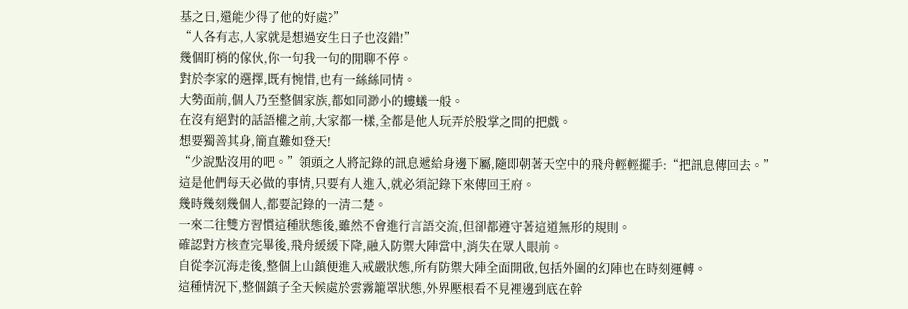基之日,還能少得了他的好處?”
“人各有志,人家就是想過安生日子也沒錯!”
幾個盯梢的傢伙,你一句我一句的閒聊不停。
對於李家的選擇,既有惋惜,也有一絲絲同情。
大勢面前,個人乃至整個家族,都如同渺小的螻蟻一般。
在沒有絕對的話語權之前,大家都一樣,全都是他人玩弄於股掌之間的把戲。
想要獨善其身,簡直難如登天!
“少說點沒用的吧。”領頭之人將記錄的訊息遞給身邊下屬,隨即朝著天空中的飛舟輕輕擺手:“把訊息傳回去。”
這是他們每天必做的事情,只要有人進入,就必須記錄下來傳回王府。
幾時幾刻幾個人,都要記錄的一清二楚。
一來二往雙方習慣這種狀態後,雖然不會進行言語交流,但卻都遵守著這道無形的規則。
確認對方核查完畢後,飛舟緩緩下降,融入防禦大陣當中,消失在眾人眼前。
自從李沉海走後,整個上山鎮便進入戒嚴狀態,所有防禦大陣全面開啟,包括外圍的幻陣也在時刻運轉。
這種情況下,整個鎮子全天候處於雲霧籠罩狀態,外界壓根看不見裡邊到底在幹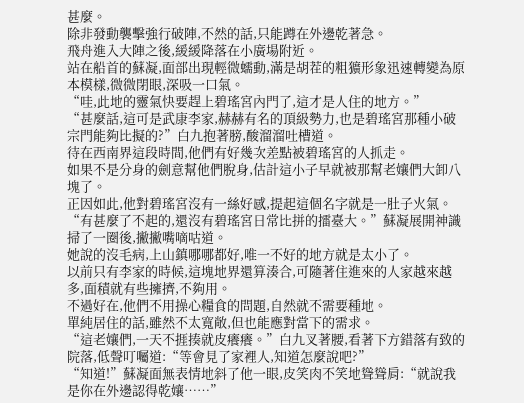甚麼。
除非發動襲擊強行破陣,不然的話,只能蹲在外邊乾著急。
飛舟進入大陣之後,緩緩降落在小廣場附近。
站在船首的蘇凝,面部出現輕微蠕動,滿是胡茬的粗獷形象迅速轉變為原本模樣,微微閉眼,深吸一口氣。
“哇,此地的靈氣快要趕上碧瑤宮內門了,這才是人住的地方。”
“甚麼話,這可是武康李家,赫赫有名的頂級勢力,也是碧瑤宮那種小破宗門能夠比擬的?”白九抱著膀,酸溜溜吐槽道。
待在西南界這段時間,他們有好幾次差點被碧瑤宮的人抓走。
如果不是分身的劍意幫他們脫身,估計這小子早就被那幫老孃們大卸八塊了。
正因如此,他對碧瑤宮沒有一絲好感,提起這個名字就是一肚子火氣。
“有甚麼了不起的,還沒有碧瑤宮日常比拼的擂臺大。”蘇凝展開神識掃了一圈後,撇撇嘴嘀咕道。
她說的沒毛病,上山鎮哪哪都好,唯一不好的地方就是太小了。
以前只有李家的時候,這塊地界還算湊合,可隨著住進來的人家越來越多,面積就有些擁擠,不夠用。
不過好在,他們不用操心糧食的問題,自然就不需要種地。
單純居住的話,雖然不太寬敞,但也能應對當下的需求。
“這老孃們,一天不捱揍就皮癢癢。”白九叉著腰,看著下方錯落有致的院落,低聲叮囑道:“等會見了家裡人,知道怎麼說吧?”
“知道!”蘇凝面無表情地斜了他一眼,皮笑肉不笑地聳聳肩:“就說我是你在外邊認得乾孃……”